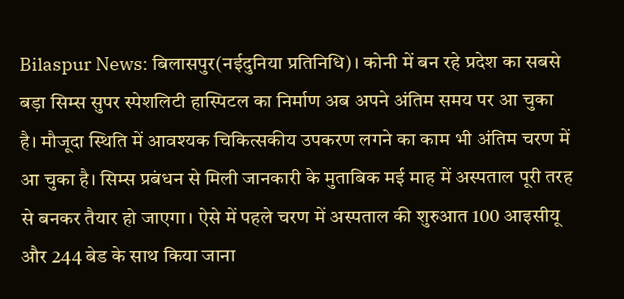Bilaspur News: बिलासपुर(नईदुनिया प्रतिनिधि)। कोनी में बन रहे प्रदेश का सबसे बड़ा सिम्स सुपर स्पेशलिटी हास्पिटल का निर्माण अब अपने अंतिम समय पर आ चुका है। मौजूदा स्थिति में आवश्यक चिकित्सकीय उपकरण लगने का काम भी अंतिम चरण में आ चुका है। सिम्स प्रबंधन से मिली जानकारी के मुताबिक मई माह में अस्पताल पूरी तरह से बनकर तैयार हो जाएगा। ऐसे में पहले चरण में अस्पताल की शुरुआत 100 आइसीयू और 244 बेड के साथ किया जाना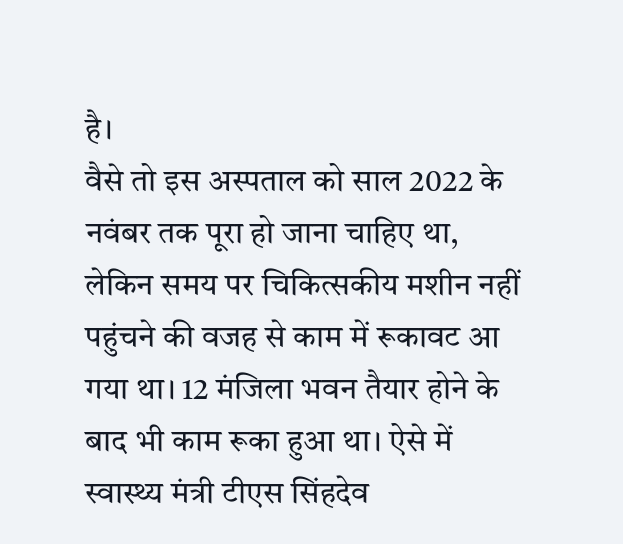है।
वैसे तो इस अस्पताल को साल 2022 के नवंबर तक पूरा हो जाना चाहिए था, लेकिन समय पर चिकित्सकीय मशीन नहीं पहुंचने की वजह से काम में रूकावट आ गया था। 12 मंजिला भवन तैयार होने के बाद भी काम रूका हुआ था। ऐसे में स्वास्थ्य मंत्री टीएस सिंहदेव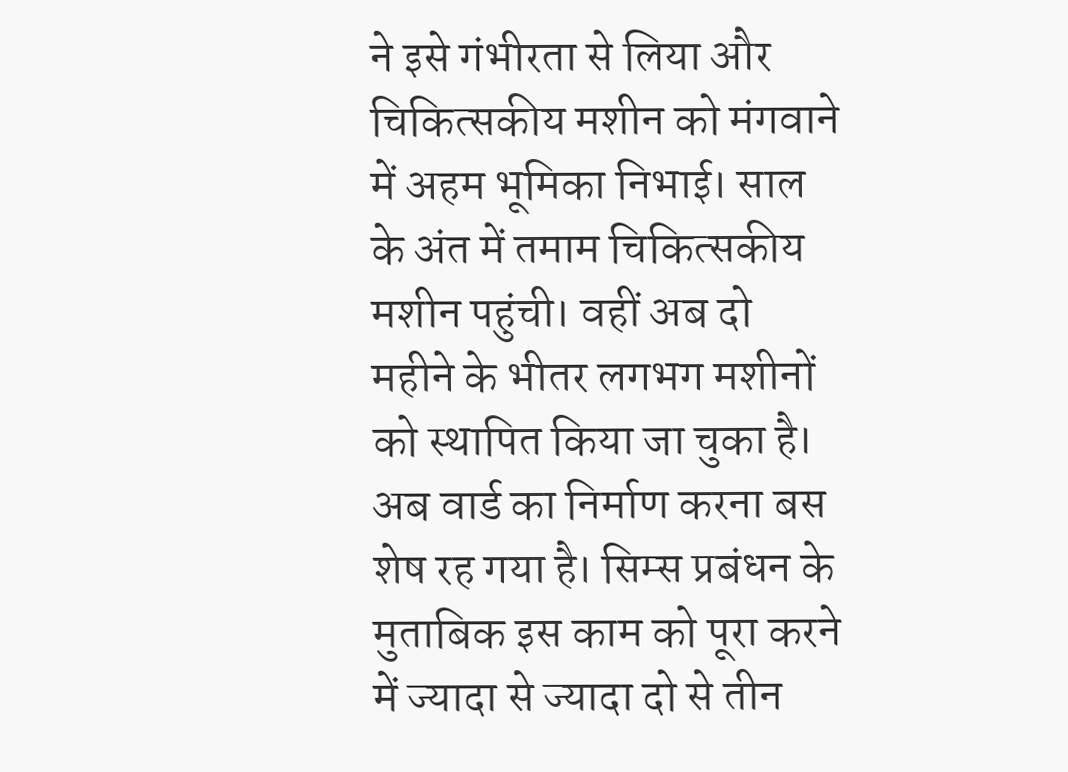ने इसे गंभीरता से लिया और चिकित्सकीय मशीन को मंगवाने में अहम भूमिका निभाई। साल के अंत में तमाम चिकित्सकीय मशीन पहुंची। वहीं अब दो महीने के भीतर लगभग मशीनों को स्थापित किया जा चुका है। अब वार्ड का निर्माण करना बस शेष रह गया है। सिम्स प्रबंधन के मुताबिक इस काम को पूरा करने में ज्यादा से ज्यादा दो से तीन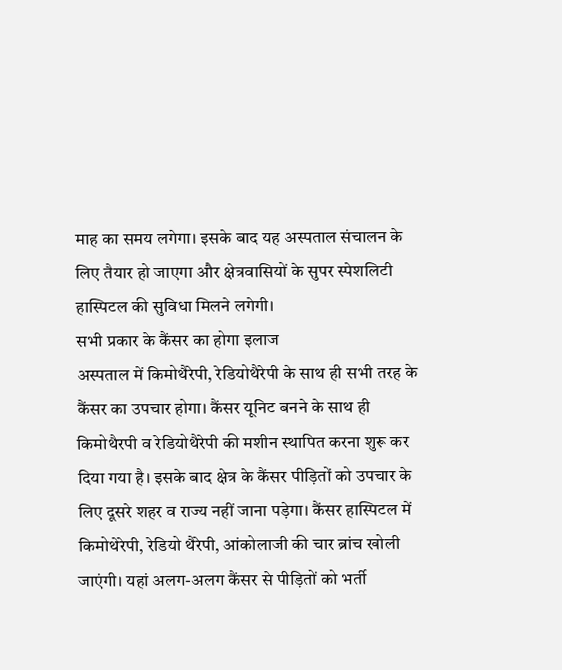माह का समय लगेगा। इसके बाद यह अस्पताल संचालन के लिए तैयार हो जाएगा और क्षेत्रवासियों के सुपर स्पेशलिटी हास्पिटल की सुविधा मिलने लगेगी।
सभी प्रकार के कैंसर का होगा इलाज
अस्पताल में किमोथैरेपी, रेडियोथैरेपी के साथ ही सभी तरह के कैंसर का उपचार होगा। कैंसर यूनिट बनने के साथ ही किमोथैरपी व रेडियोथैरेपी की मशीन स्थापित करना शुरू कर दिया गया है। इसके बाद क्षेत्र के कैंसर पीड़ितों को उपचार के लिए दूसरे शहर व राज्य नहीं जाना पड़ेगा। कैंसर हास्पिटल में किमोथेरेपी, रेडियो थैरेपी, आंकोलाजी की चार ब्रांच खोली जाएंगी। यहां अलग-अलग कैंसर से पीड़ितों को भर्ती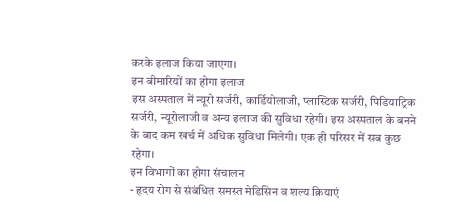करके इलाज किया जाएगा।
इन बीमारियों का होगा इलाज
इस अस्पताल में न्यूरो सर्जरी, कार्डियोलाजी, प्लास्टिक सर्जरी, पिडियाट्रिक सर्जरी, न्यूरोलाजी व अन्य इलाज की सुविधा रहेगी। इस अस्पताल के बनने के बाद कम खर्च में अधिक सुविधा मिलेगी। एक ही परिसर में सब कुछ रहेगा।
इन विभागों का होगा संचालन
- हृदय रोग से संबंधित समस्त मेडिसिन व शल्य क्रियाएं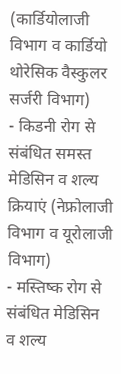(कार्डियोलाजी विभाग व कार्डियो थोरेसिक वैस्कुलर सर्जरी विभाग)
- किडनी रोग से संबंधित समस्त मेडिसिन व शल्य क्रियाएं (नेफ्रोलाजी विभाग व यूरोलाजी विभाग)
- मस्तिष्क रोग से संबंधित मेडिसिन व शल्य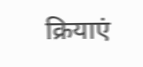क्रियाएं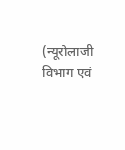(न्यूरोलाजी विभाग एवं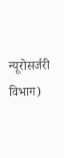न्यूरोसर्जरी विभाग)